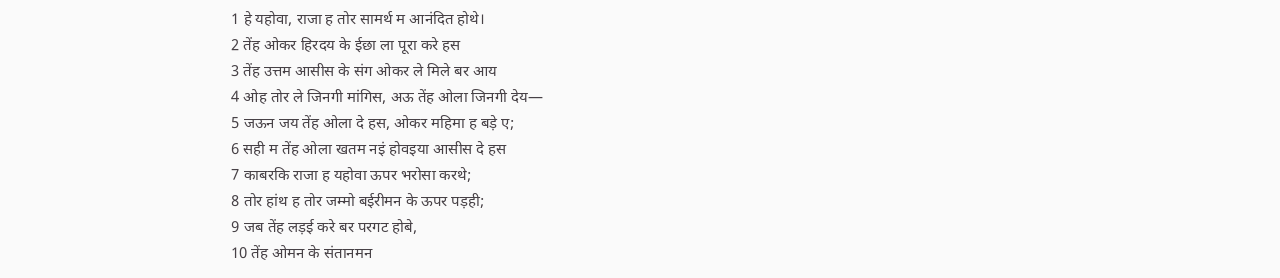1 हे यहोवा, राजा ह तोर सामर्थ म आनंदित होथे।
2 तेंह ओकर हिरदय के ईछा ला पूरा करे हस
3 तेंह उत्तम आसीस के संग ओकर ले मिले बर आय
4 ओह तोर ले जिनगी मांगिस, अऊ तेंह ओला जिनगी देय—
5 जऊन जय तेंह ओला दे हस, ओकर महिमा ह बड़े ए;
6 सही म तेंह ओला खतम नइं होवइया आसीस दे हस
7 काबरकि राजा ह यहोवा ऊपर भरोसा करथे;
8 तोर हांथ ह तोर जम्मो बईरीमन के ऊपर पड़ही;
9 जब तेंह लड़ई करे बर परगट होबे,
10 तेंह ओमन के संतानमन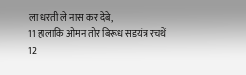ला धरती ले नास कर देबे,
11 हालाकि ओमन तोर बिरूध सडयंत्र रचथें
12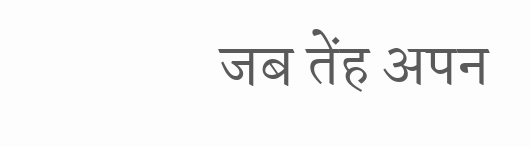जब तेंह अपन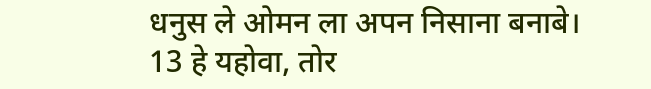धनुस ले ओमन ला अपन निसाना बनाबे।
13 हे यहोवा, तोर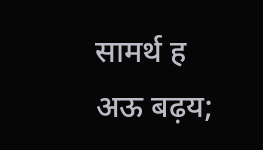सामर्थ ह अऊ बढ़य;